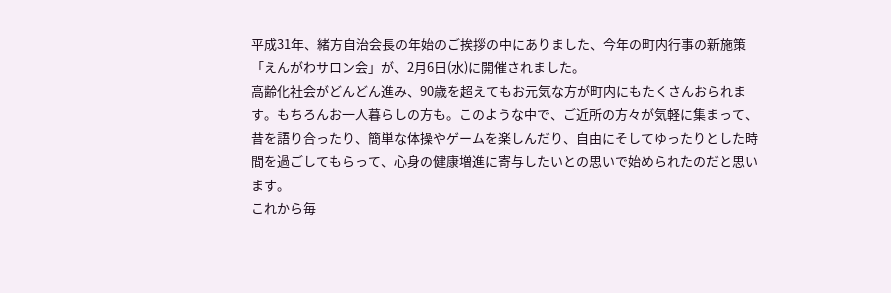平成31年、緒方自治会長の年始のご挨拶の中にありました、今年の町内行事の新施策「えんがわサロン会」が、2月6日(水)に開催されました。
高齢化社会がどんどん進み、90歳を超えてもお元気な方が町内にもたくさんおられます。もちろんお一人暮らしの方も。このような中で、ご近所の方々が気軽に集まって、昔を語り合ったり、簡単な体操やゲームを楽しんだり、自由にそしてゆったりとした時間を過ごしてもらって、心身の健康増進に寄与したいとの思いで始められたのだと思います。
これから毎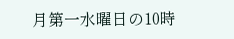月第一水曜日の10時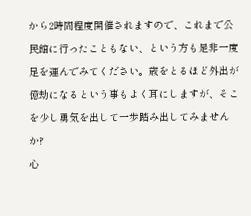から2時間程度開催されますので、これまで公民館に行ったこともない、という方も是非一度足を運んでみてください。歳をとるほど外出が億劫になるという事もよく耳にしますが、そこを少し勇気を出して一歩踏み出してみませんか?
心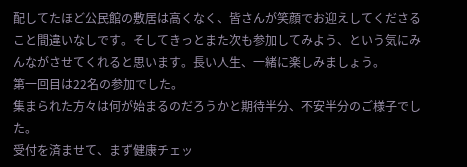配してたほど公民館の敷居は高くなく、皆さんが笑顔でお迎えしてくださること間違いなしです。そしてきっとまた次も参加してみよう、という気にみんながさせてくれると思います。長い人生、一緒に楽しみましょう。
第一回目は22名の参加でした。
集まられた方々は何が始まるのだろうかと期待半分、不安半分のご様子でした。
受付を済ませて、まず健康チェッ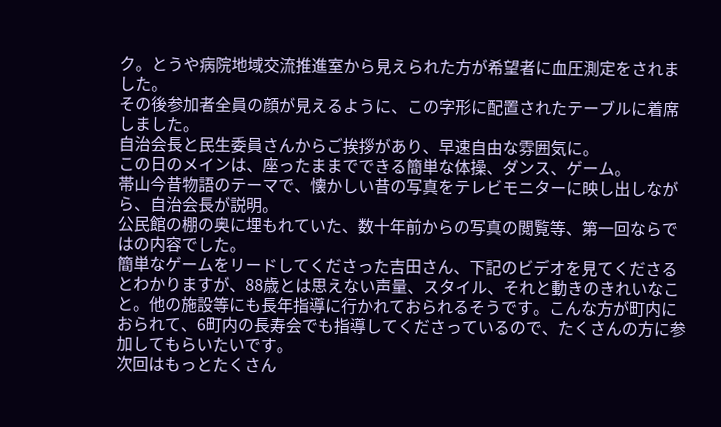ク。とうや病院地域交流推進室から見えられた方が希望者に血圧測定をされました。
その後参加者全員の顔が見えるように、この字形に配置されたテーブルに着席しました。
自治会長と民生委員さんからご挨拶があり、早速自由な雰囲気に。
この日のメインは、座ったままでできる簡単な体操、ダンス、ゲーム。
帯山今昔物語のテーマで、懐かしい昔の写真をテレビモニターに映し出しながら、自治会長が説明。
公民館の棚の奥に埋もれていた、数十年前からの写真の閲覧等、第一回ならではの内容でした。
簡単なゲームをリードしてくださった吉田さん、下記のビデオを見てくださるとわかりますが、88歳とは思えない声量、スタイル、それと動きのきれいなこと。他の施設等にも長年指導に行かれておられるそうです。こんな方が町内におられて、6町内の長寿会でも指導してくださっているので、たくさんの方に参加してもらいたいです。
次回はもっとたくさん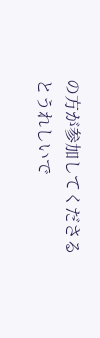の方が参加してくださるとうれしいで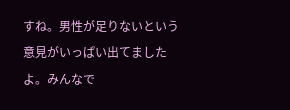すね。男性が足りないという意見がいっぱい出てましたよ。みんなで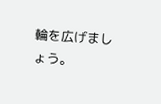輪を広げましょう。